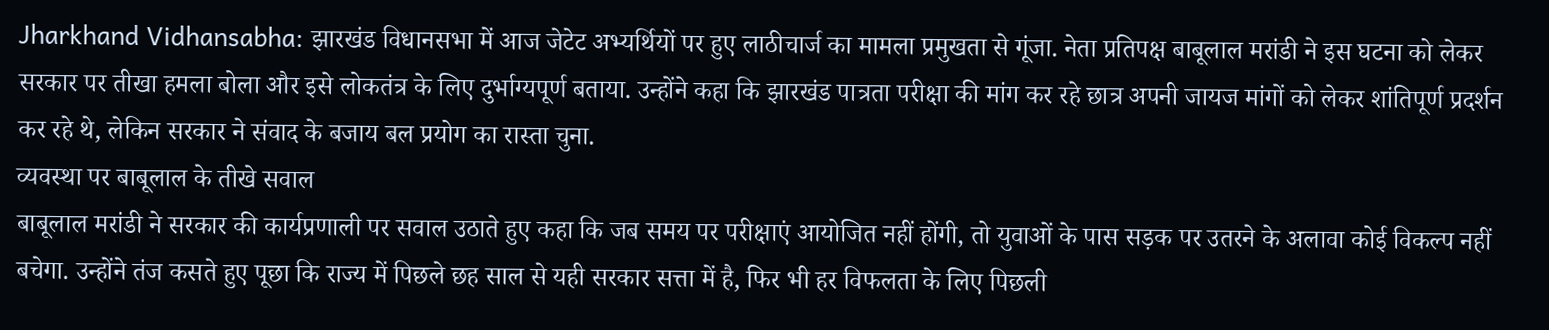Jharkhand Vidhansabha: झारखंड विधानसभा में आज जेटेट अभ्यर्थियों पर हुए लाठीचार्ज का मामला प्रमुखता से गूंजा. नेता प्रतिपक्ष बाबूलाल मरांडी ने इस घटना को लेकर सरकार पर तीखा हमला बोला और इसे लोकतंत्र के लिए दुर्भाग्यपूर्ण बताया. उन्होंने कहा कि झारखंड पात्रता परीक्षा की मांग कर रहे छात्र अपनी जायज मांगों को लेकर शांतिपूर्ण प्रदर्शन कर रहे थे, लेकिन सरकार ने संवाद के बजाय बल प्रयोग का रास्ता चुना.
व्यवस्था पर बाबूलाल के तीखे सवाल
बाबूलाल मरांडी ने सरकार की कार्यप्रणाली पर सवाल उठाते हुए कहा कि जब समय पर परीक्षाएं आयोजित नहीं होंगी, तो युवाओं के पास सड़क पर उतरने के अलावा कोई विकल्प नहीं बचेगा. उन्होंने तंज कसते हुए पूछा कि राज्य में पिछले छह साल से यही सरकार सत्ता में है, फिर भी हर विफलता के लिए पिछली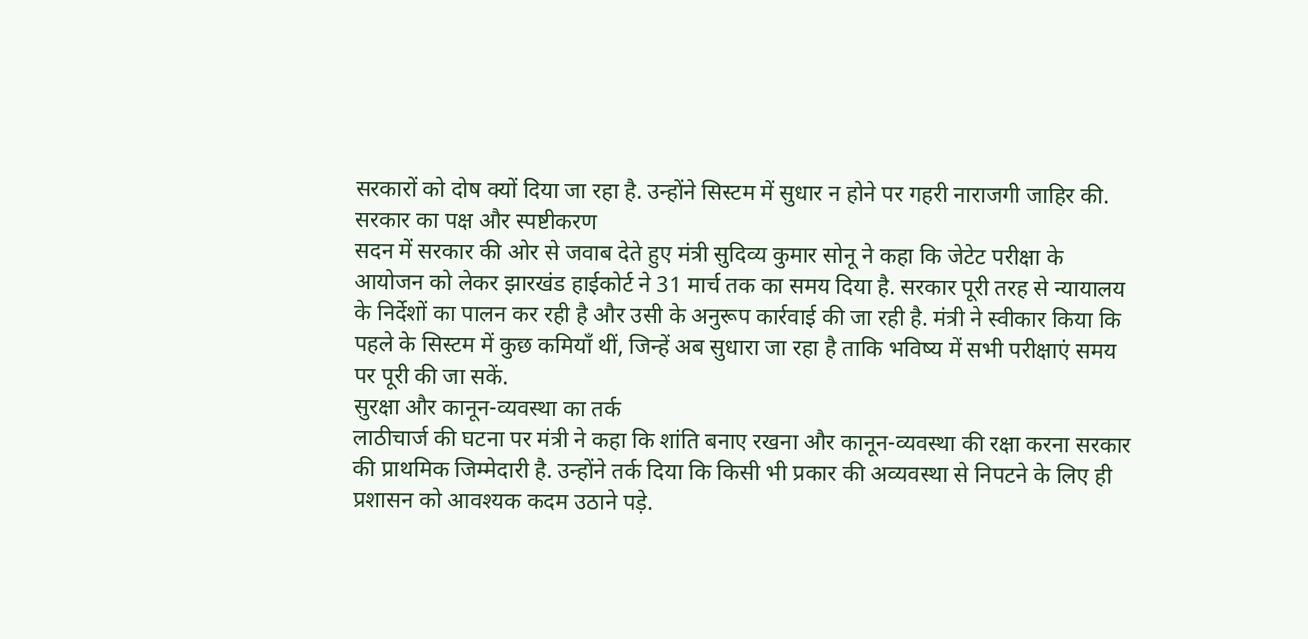सरकारों को दोष क्यों दिया जा रहा है. उन्होंने सिस्टम में सुधार न होने पर गहरी नाराजगी जाहिर की.
सरकार का पक्ष और स्पष्टीकरण
सदन में सरकार की ओर से जवाब देते हुए मंत्री सुदिव्य कुमार सोनू ने कहा कि जेटेट परीक्षा के आयोजन को लेकर झारखंड हाईकोर्ट ने 31 मार्च तक का समय दिया है. सरकार पूरी तरह से न्यायालय के निर्देशों का पालन कर रही है और उसी के अनुरूप कार्रवाई की जा रही है. मंत्री ने स्वीकार किया कि पहले के सिस्टम में कुछ कमियाँ थीं, जिन्हें अब सुधारा जा रहा है ताकि भविष्य में सभी परीक्षाएं समय पर पूरी की जा सकें.
सुरक्षा और कानून-व्यवस्था का तर्क
लाठीचार्ज की घटना पर मंत्री ने कहा कि शांति बनाए रखना और कानून-व्यवस्था की रक्षा करना सरकार की प्राथमिक जिम्मेदारी है. उन्होंने तर्क दिया कि किसी भी प्रकार की अव्यवस्था से निपटने के लिए ही प्रशासन को आवश्यक कदम उठाने पड़े.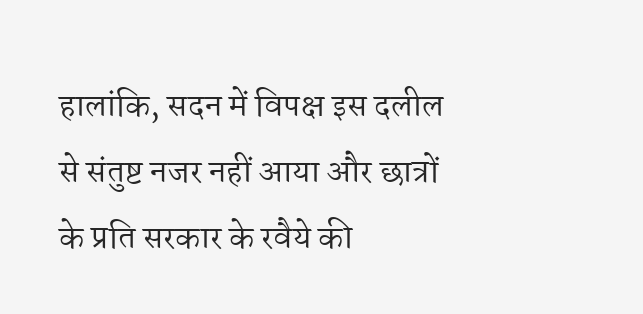हालांकि, सदन में विपक्ष इस दलील से संतुष्ट नजर नहीं आया और छात्रों के प्रति सरकार के रवैये की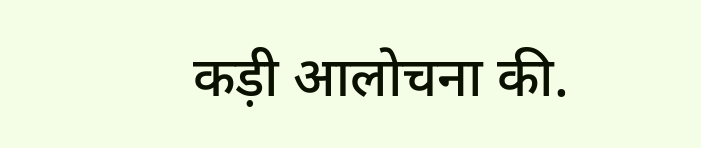कड़ी आलोचना की.